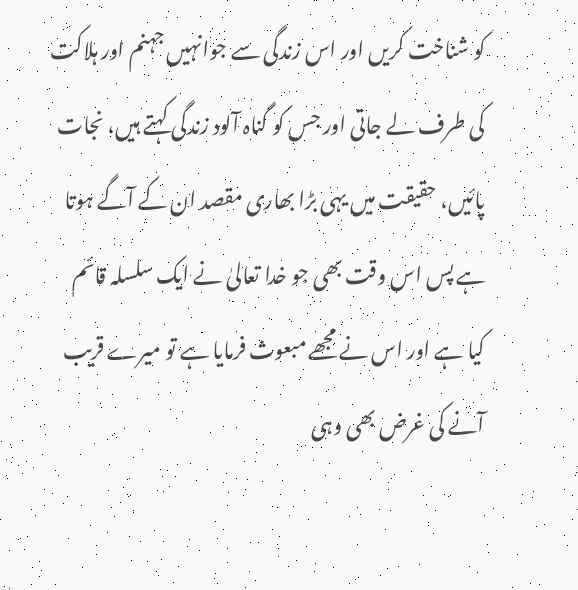کو شناخت کریں اور اس زندگی سے جوانہیں جہنم اور ہلاکت کی طرف لے جاتی اور جس کو گناہ آلود زندگی کہتے ہیں، نجات پائیں، حقیقت میں یہی بڑا بھاری مقصد ان کے آگے ہوتا ہے پس اس وقت بھی جو خدا تعالیٰ نے ایک سلسلہ قائم کیا ہے اور اس نے مجھے مبعوث فرمایا ہے تو میرے قریب آنے کی غرض بھی وہی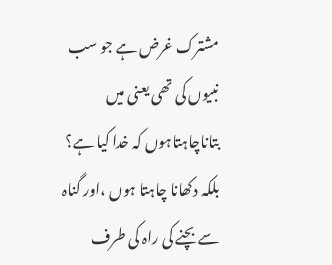مشترک غرض ہے جو سب نبیوں کی تھی یعنی میں بتاناچاہتاہوں کہ خدا کیا ہے؟ بلکہ دکھانا چاہتا ہوں ،اور گناہ سے بچنے کی راہ کی طرف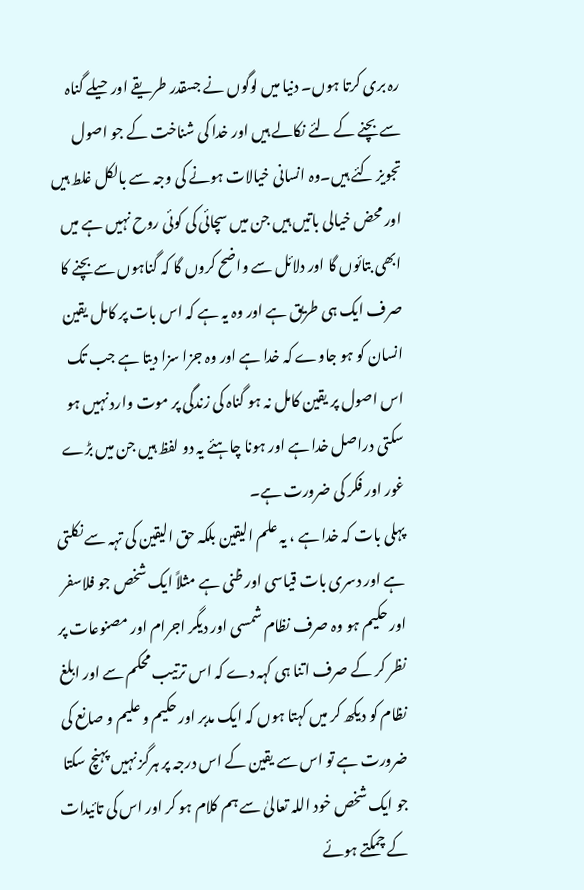رہ بری کرتا ہوں۔ دنیا میں لوگوں نے جسقدر طریقے اور حیلے گناہ سے بچنے کے لئے نکالے ہیں اور خدا کی شناخت کے جو اصول تجویز کئے ہیں۔وہ انسانی خیالات ہونے کی وجہ سے بالکل غلط ہیں اور محض خیالی باتیں ہیں جن میں سچائی کی کوئی روح نہیں ہے میں ابھی بتائوں گا اور دلائل سے واضح کروں گا کہ گناہوں سے بچنے کا صرف ایک ہی طریق ہے اور وہ یہ ہے کہ اس بات پر کامل یقین انسان کو ہو جاوے کہ خدا ہے اور وہ جزا سزا دیتا ہے جب تک اس اصول پر یقین کامل نہ ہو گناہ کی زندگی پر موت وارد نہیں ہو سکتی دراصل خدا ہے اور ہونا چاہئے یہ دو لفظ ہیں جن میں بڑے غور اور فکر کی ضرورت ہے۔
پہلی بات کہ خدا ہے ، یہ علم الیقین بلکہ حق الیقین کی تہہ سے نکلتی ہے اور دسری بات قیاسی اور ظنی ہے مثلاً ایک شخص جو فلاسفر اور حکیم ہو وہ صرف نظام شمسی اور دیگر اجرام اور مصنوعات پر نظر کر کے صرف اتنا ہی کہہ دے کہ اس ترتیب محکم سے اور ابلغ نظام کو دیکھ کر میں کہتا ہوں کہ ایک مدبر اور حکیم و علیم و صانع کی ضرورت ہے تو اس سے یقین کے اس درجہ پر ہرگز نہیں پہنچ سکتا جو ایک شخص خود اللہ تعالیٰ سے ہم کلام ہو کر اور اس کی تائیدات کے چمکتے ہوئے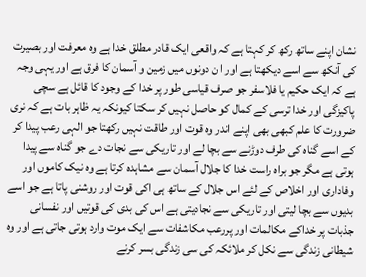نشان اپنے ساتھ رکھ کر کہتا ہے کہ واقعی ایک قادر مطلق خدا ہے وہ معرفت اور بصیرت کی آنکھ سے اسے دیکھتا ہے اور ا ن دونوں میں زمین و آسمان کا فرق ہے اور یہی وجہ ہے کہ ایک حکیم یا فلاسفر جو صرف قیاسی طور پر خدا کے وجود کا قائل ہے سچی پاکیزگی اور خدا ترسی کے کمال کو حاصل نہیں کر سکتا کیونکہ یہ ظاہر بات ہے کہ نری ضرورت کا علم کبھی بھی اپنے اندر وہ قوت اور طاقت نہیں رکھتا جو الہی رعب پیدا کر کے اسے گناہ کی طرف دوڑنے سے بچا لے اور تاریکی سے نجات دے جو گناہ سے پیدا ہوتی ہے مگر جو براہ راست خدا کا جلال آسمان سے مشاہدہ کرتا ہے وہ نیک کاموں اور وفاداری اور اخلاص کے لئے اس جلال کے ساتھ ہی اکی قوت اور روشنی پاتا ہے جو اسے بدیوں سے بچا لیتی اور تاریکی سے نجادیتی ہے اس کی بدی کی قوتیں اور نفسانی جذبات پر خداکے مکالمات اور پررعب مکاشفات سے ایک موت وارد ہوتی جاتی ہے اور وہ شیطانی زندگی سے نکل کر ملائکہ کی سی زندگی بسر کرنے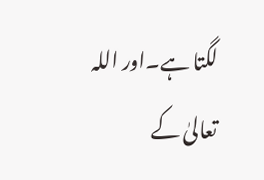لگتا ہے۔اور اللہ تعالیٰ کے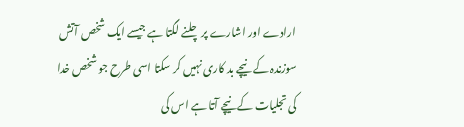ارادے اور اشارے پر چلنے لگتا ہے جیسے ایک شخص آتش سوزندہ کے نیچے بد کاری نہیں کر سکتا اسی طرح جو شخص خدا کی تجلیات کے نیچے آتا ہے اس کی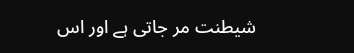شیطنت مر جاتی ہے اور اس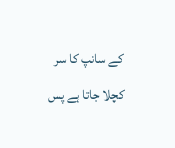کے سانپ کا سر کچلا جاتا ہے پس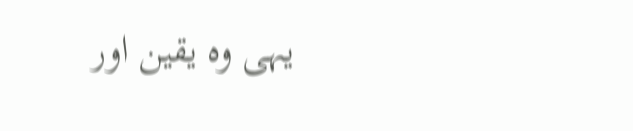یہی وہ یقین اور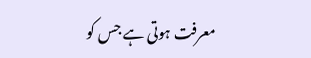معرفت ہوتی ہے جس کو